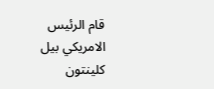قام الرئيس الامريكي بيل كلينتون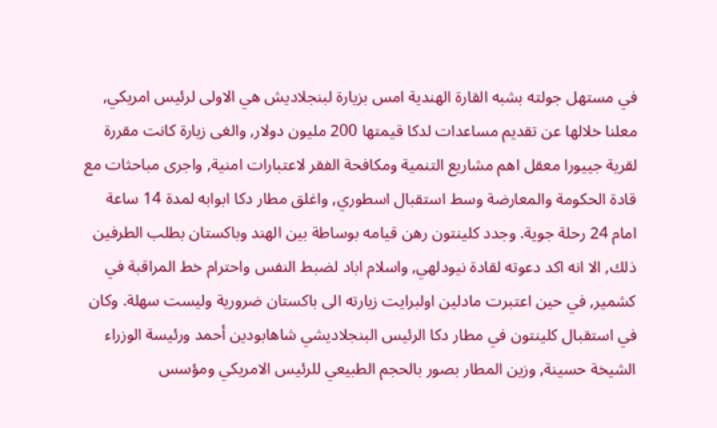في مستهل جولته بشبه القارة الهندية امس بزيارة لبنجلاديش هي الاولى لرئيس امريكي, معلنا خلالها عن تقديم مساعدات لدكا قيمتها 200 مليون دولار, والغى زيارة كانت مقررة لقرية جييورا معقل اهم مشاريع التنمية ومكافحة الفقر لاعتبارات امنية, واجرى مباحثات مع قادة الحكومة والمعارضة وسط استقبال اسطوري, واغلق مطار دكا ابوابه لمدة 14 ساعة امام 24 رحلة جوية. وجدد كلينتون رهن قيامه بوساطة بين الهند وباكستان بطلب الطرفين ذلك, الا انه اكد دعوته لقادة نيودلهي, واسلام اباد لضبط النفس واحترام خط المراقبة في كشمير, في حين اعتبرت مادلين اولبرايت زيارته الى باكستان ضرورية وليست سهلة. وكان في استقبال كلينتون في مطار دكا الرئيس البنجلاديشي شاهابودين أحمد ورئيسة الوزراء الشيخة حسينة, وزين المطار بصور بالحجم الطبيعي للرئيس الامريكي ومؤسس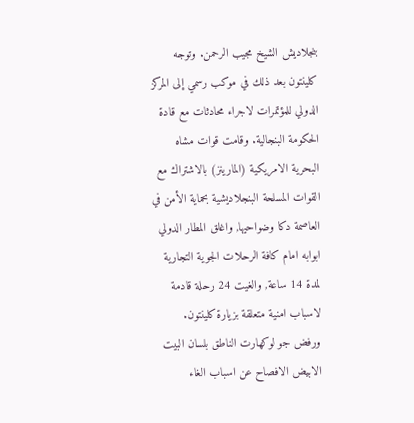بنجلاديش الشيخ مجيب الرحمن. وتوجه كلينتون بعد ذلك في موكب رسمي إلى المركز الدولي للمؤتمرات لاجراء محادثات مع قادة الحكومة البنجالية. وقامت قوات مشاه البحرية الامريكية (المارينز) بالاشتراك مع القوات المسلحة البنجلاديشية بحماية الأمن في العاصمة دكا وضواحيها, واغلق المطار الدولي ابوابه امام كافة الرحلات الجوية التجارية لمدة 14 ساعة, والغيت 24 رحلة قادمة لاسباب امنية متعلقة بزيارة كلينتون. ورفض جو لوكهارت الناطق بلسان البيت الابيض الافصاح عن اسباب الغاء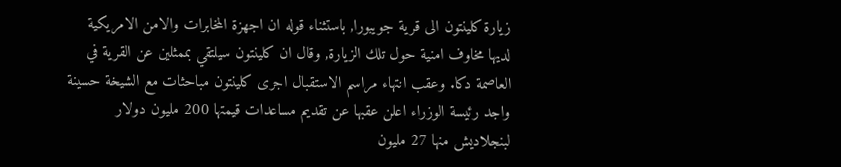زيارة كلينتون الى قرية جويبورا, باستثناء قوله ان اجهزة المخابرات والامن الامريكية لديها مخاوف امنية حول تلك الزيارة, وقال ان كلينتون سيلتقي بممثلين عن القرية في العاصمة دكا. وعقب انتهاء مراسم الاستقبال اجرى كلينتون مباحثات مع الشيخة حسينة واجد رئيسة الوزراء اعلن عقبها عن تقديم مساعدات قيمتها 200 مليون دولار لبنجلاديش منها 27 مليون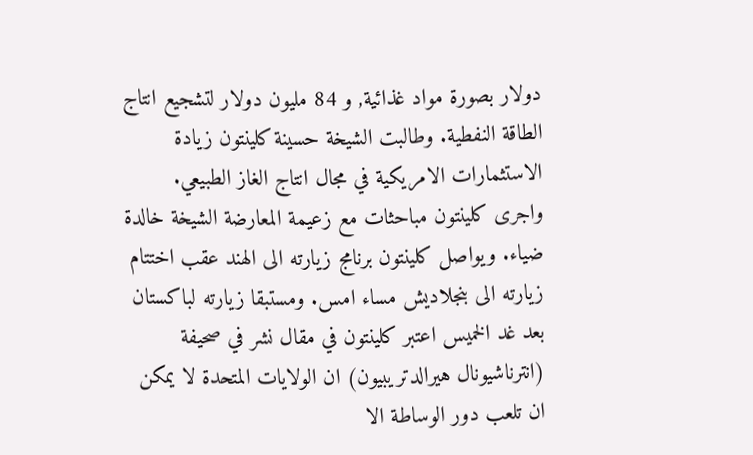دولار بصورة مواد غذائية, و 84 مليون دولار لتشجيع انتاج الطاقة النفطية. وطالبت الشيخة حسينة كلينتون زيادة الاستثمارات الامريكية في مجال انتاج الغاز الطبيعي. واجرى كلينتون مباحثات مع زعيمة المعارضة الشيخة خالدة ضياء. ويواصل كلينتون برنامج زيارته الى الهند عقب اختتام زيارته الى بنجلاديش مساء امس. ومستبقا زيارته لباكستان بعد غد الخميس اعتبر كلينتون في مقال نشر في صحيفة (انترناشيونال هيرالدتريبيون) ان الولايات المتحدة لا يمكن ان تلعب دور الوساطة الا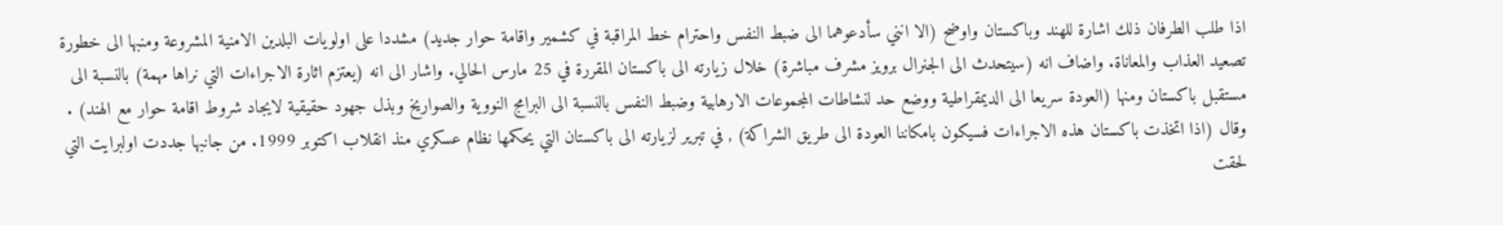اذا طلب الطرفان ذلك اشارة للهند وباكستان واوضح (الا انني سأدعوهما الى ضبط النفس واحترام خط المراقبة في كشمير واقامة حوار جديد) مشددا على اولويات البلدين الامنية المشروعة ومنبها الى خطورة تصعيد العذاب والمعاناة. واضاف انه (سيتحدث الى الجنرال برويز مشرف مباشرة) خلال زيارته الى باكستان المقررة في 25 مارس الحالي. واشار الى انه (يعتزم اثارة الاجراءات التي نراها مهمة) بالنسبة الى مستقبل باكستان ومنها (العودة سريعا الى الديمقراطية ووضع حد لنشاطات المجموعات الارهابية وضبط النفس بالنسبة الى البرامج النووية والصواريخ وبذل جهود حقيقية لايجاد شروط اقامة حوار مع الهند) . وقال (اذا اتخذت باكستان هذه الاجراءات فسيكون بامكاننا العودة الى طريق الشراكة) , في تبرير لزيارته الى باكستان التي يحكمها نظام عسكري منذ انقلاب اكتوبر 1999. من جانبها جددت اولبرايت التي لحقت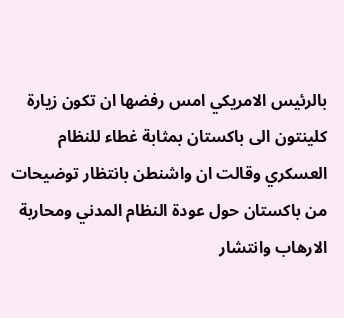بالرئيس الامريكي امس رفضها ان تكون زيارة كلينتون الى باكستان بمثابة غطاء للنظام العسكري وقالت ان واشنطن بانتظار توضيحات من باكستان حول عودة النظام المدني ومحاربة الارهاب وانتشار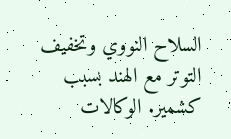السلاح النووي وتخفيف التوتر مع الهند بسبب كشمير. الوكالات